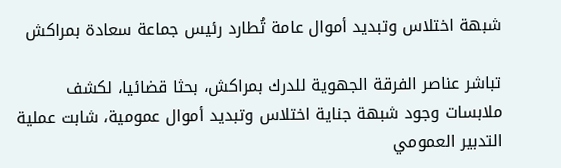شبهة اختلاس وتبديد أموال عامة تُطارد رئيس جماعة سعادة بمراكش

تباشر عناصر الفرقة الجهوية للدرك بمراكش، بحثا قضائيا، لكشف ملابسات وجود شبهة جناية اختلاس وتبديد أموال عمومية، شابت عملية التدبير العمومي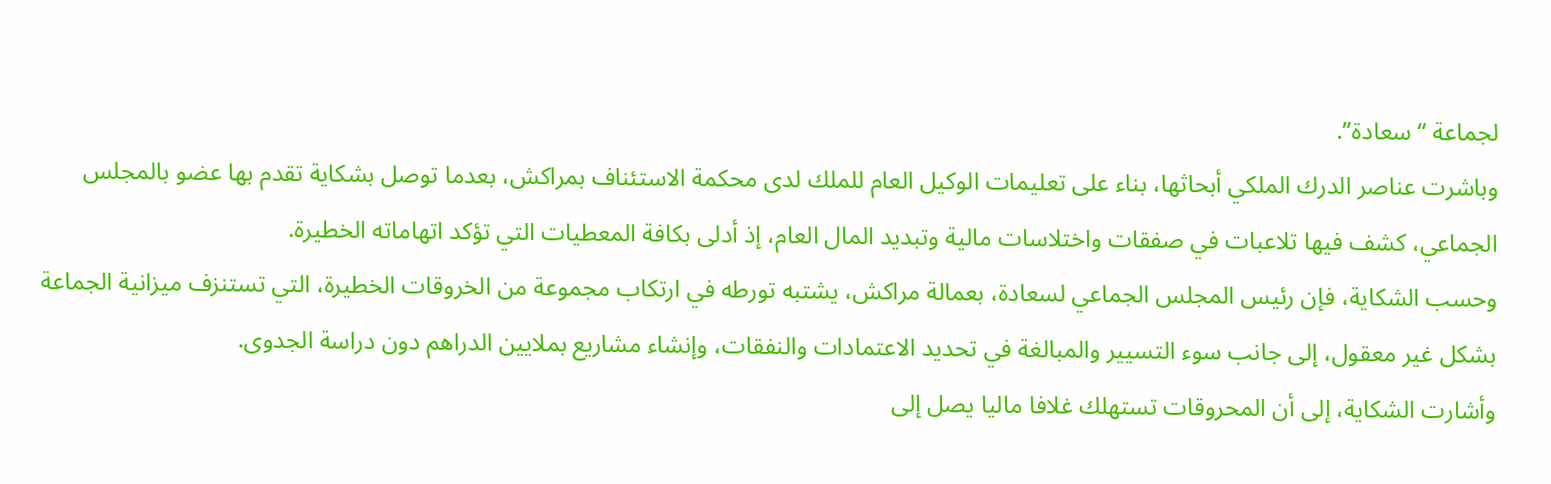لجماعة “سعادة”.
وباشرت عناصر الدرك الملكي أبحاثها، بناء على تعليمات الوكيل العام للملك لدى محكمة الاستئناف بمراكش، بعدما توصل بشكاية تقدم بها عضو بالمجلس الجماعي، كشف فيها تلاعبات في صفقات واختلاسات مالية وتبديد المال العام، إذ أدلى بكافة المعطيات التي تؤكد اتهاماته الخطيرة.
وحسب الشكاية، فإن رئيس المجلس الجماعي لسعادة، بعمالة مراكش، يشتبه تورطه في ارتكاب مجموعة من الخروقات الخطيرة، التي تستنزف ميزانية الجماعة بشكل غير معقول، إلى جانب سوء التسيير والمبالغة في تحديد الاعتمادات والنفقات، وإنشاء مشاريع بملايين الدراهم دون دراسة الجدوى.
وأشارت الشكاية، إلى أن المحروقات تستهلك غلافا ماليا يصل إلى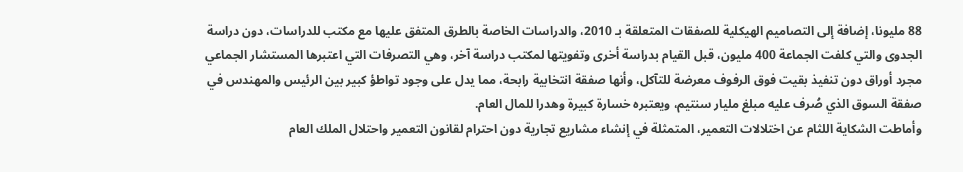88 مليونا، إضافة إلى التصاميم الهيكلية للصفقات المتعلقة بـ 2010، والدراسات الخاصة بالطرق المتفق عليها مع مكتب للدراسات، دون دراسة الجدوى والتي كلفت الجماعة 400 مليون، قبل القيام بدراسة أخرى وتفويتها لمكتب دراسة آخر، وهي التصرفات التي اعتبرها المستشار الجماعي مجرد أوراق دون تنفيذ بقيت فوق الرفوف معرضة للتآكل، وأنها صفقة انتخابية رابحة، مما يدل على وجود تواطؤ كبير بين الرئيس والمهندس في صفقة السوق الذي صُرف عليه مبلغ مليار سنتيم، ويعتبره خسارة كبيرة وهدرا للمال العام.
وأماطت الشكاية اللثام عن اختلالات التعمير، المتمثلة في إنشاء مشاريع تجارية دون احترام لقانون التعمير واحتلال الملك العام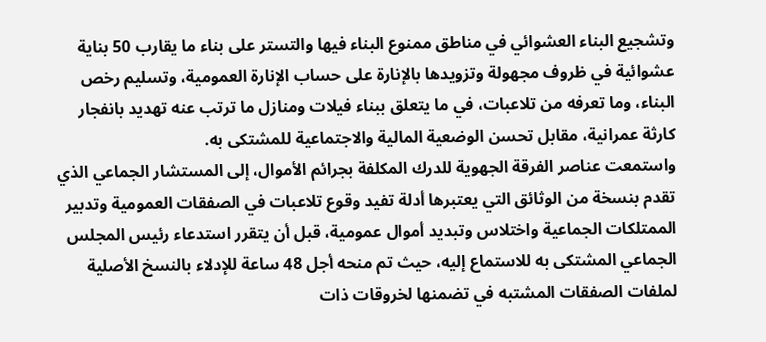وتشجيع البناء العشوائي في مناطق ممنوع البناء فيها والتستر على بناء ما يقارب 50 بناية عشوائية في ظروف مجهولة وتزويدها بالإنارة على حساب الإنارة العمومية، وتسليم رخص البناء، وما تعرفه من تلاعبات، في ما يتعلق ببناء فيلات ومنازل ما ترتب عنه تهديد بانفجار كارثة عمرانية، مقابل تحسن الوضعية المالية والاجتماعية للمشتكى به.
واستمعت عناصر الفرقة الجهوية للدرك المكلفة بجرائم الأموال، إلى المستشار الجماعي الذي تقدم بنسخة من الوثائق التي يعتبرها أدلة تفيد وقوع تلاعبات في الصفقات العمومية وتدبير الممتلكات الجماعية واختلاس وتبديد أموال عمومية، قبل أن يتقرر استدعاء رئيس المجلس الجماعي المشتكى به للاستماع إليه، حيث تم منحه أجل 48 ساعة للإدلاء بالنسخ الأصلية لملفات الصفقات المشتبه في تضمنها لخروقات ذات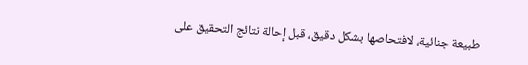طبيعة جنائية، لافتحاصها بشكل دقيق، قبل إحالة نتائج التحقيق على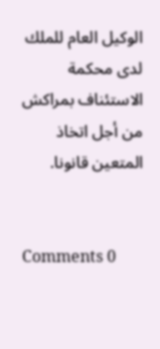الوكيل العام للملك لدى محكمة الاستئناف بمراكش من أجل اتخاذ المتعين قانونا.


Comments 0